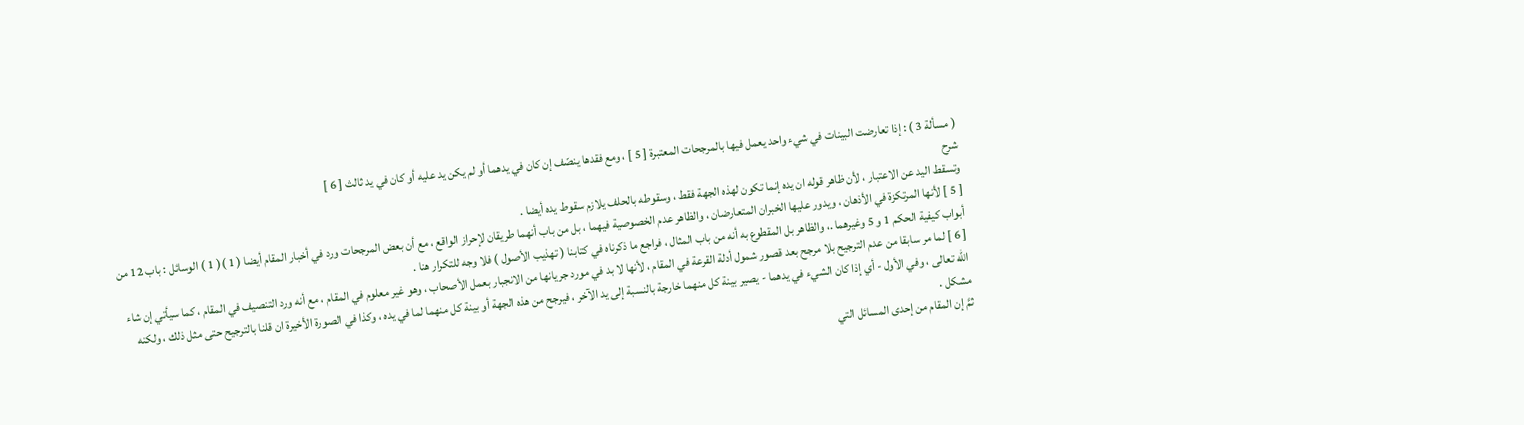( مسألة 3 ) : إذا تعارضت البينات في شيء واحد يعمل فيها بالمرجحات المعتبرة [ 5 ] ، ومع فقدها ينصّف إن كان في يدهما أو لم يكن يد عليه أو كان في يد ثالث [ 6 ]
شرح
وتسقط اليد عن الاعتبار ، لأن ظاهر قوله ان يده إنما تكون لهذه الجهة فقط ، وسقوطه بالحلف يلازم سقوط يده أيضا .
[ 5 ] لأنها المرتكزة في الأذهان ، ويدور عليها الخبران المتعارضان ، والظاهر عدم الخصوصية فيهما ، بل من باب أنهما طريقان لإحراز الواقع ، مع أن بعض المرجحات ورد في أخبار المقام أيضا ( 1 )( 1 ) الوسائل : باب 12 من أبواب كيفية الحكم 1 و 5 وغيرهما .، والظاهر بل المقطوع به أنه من باب المثال ، فراجع ما ذكرناه في كتابنا ( تهذيب الأصول ) فلا وجه للتكرار هنا .
[ 6 ] لما مر سابقا من عدم الترجيح بلا مرجح بعد قصور شمول أدلة القرعة في المقام ، لأنها لا بد في مورد جريانها من الانجبار بعمل الأصحاب ، وهو غير معلوم في المقام ، مع أنه ورد التنصيف في المقام ، كما سيأتي إن شاء الله تعالى ، وفي الأول - أي إذا كان الشيء في يدهما - يصير بينة كل منهما خارجة بالنسبة إلى يد الآخر ، فيرجح من هذه الجهة أو بينة كل منهما لما في يده ، وكذا في الصورة الأخيرة ان قلنا بالترجيح حتى مثل ذلك ، ولكنه مشكل .
ثمَّ إن المقام من إحدى المسائل التي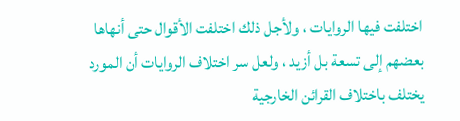اختلفت فيها الروايات ، ولأجل ذلك اختلفت الأقوال حتى أنهاها بعضهم إلى تسعة بل أزيد ، ولعل سر اختلاف الروايات أن المورد يختلف باختلاف القرائن الخارجية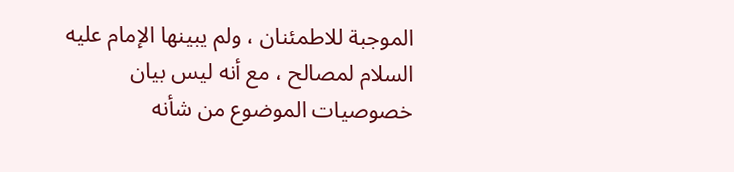الموجبة للاطمئنان ، ولم يبينها الإمام عليه السلام لمصالح ، مع أنه ليس بيان خصوصيات الموضوع من شأنه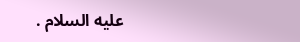عليه السلام .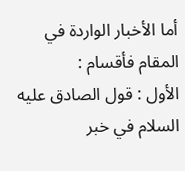أما الأخبار الواردة في المقام فأقسام :
الأول : قول الصادق عليه السلام في خبر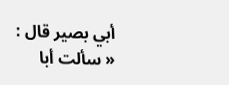أبي بصير قال : « سألت أبا